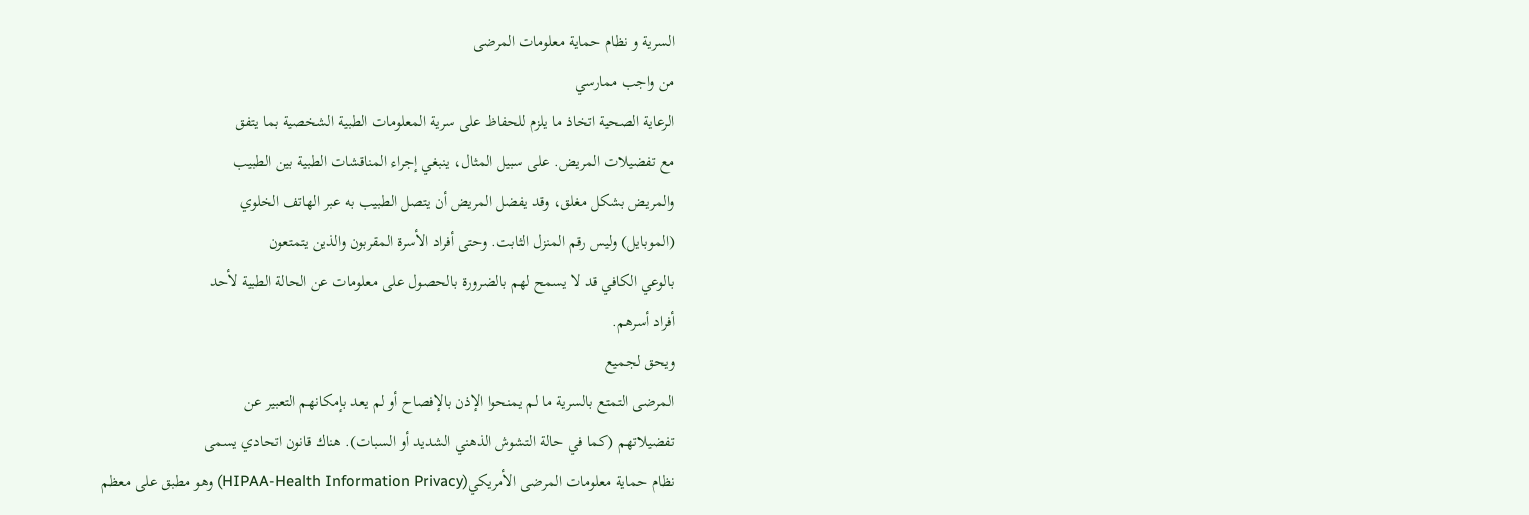السرية و نظام حماية معلومات المرضى
من واجب ممارسي
الرعاية الصحية اتخاذ ما يلزم للحفاظ على سرية المعلومات الطبية الشخصية بما يتفق
مع تفضيلات المريض. على سبيل المثال، ينبغي إجراء المناقشات الطبية بين الطبيب
والمريض بشكل مغلق، وقد يفضل المريض أن يتصل الطبيب به عبر الهاتف الخلوي
(الموبايل) وليس رقم المنزل الثابت. وحتى أفراد الأسرة المقربون والذين يتمتعون
بالوعي الكافي قد لا يسمح لهم بالضرورة بالحصول على معلومات عن الحالة الطبية لأحد
أفراد أسرهم.
ويحق لجميع
المرضى التمتع بالسرية ما لم يمنحوا الإذن بالإفصاح أو لم يعد بإمكانهم التعبير عن
تفضيلاتهم (كما في حالة التشوش الذهني الشديد أو السبات). هناك قانون اتحادي يسمى
نظام حماية معلومات المرضى الأمريكي(HIPAA-Health Information Privacy) وهو مطبق على معظم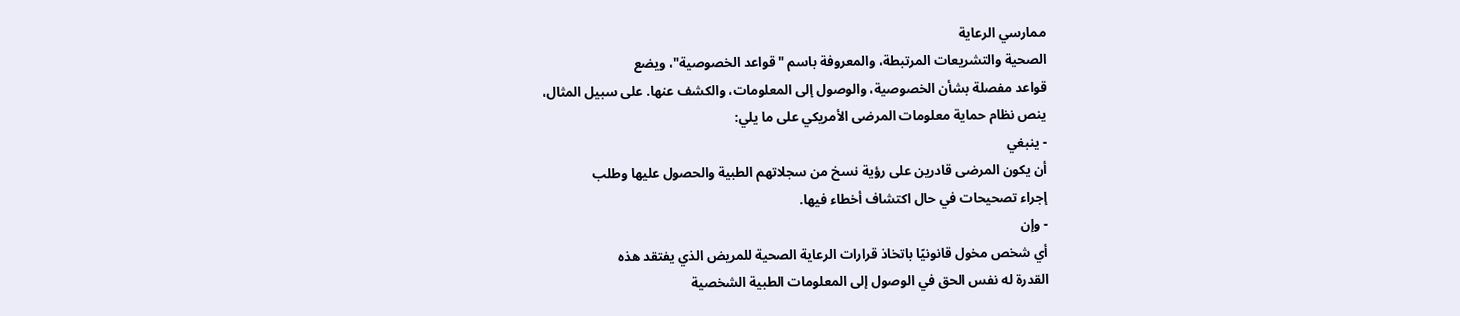ممارسي الرعاية
الصحية والتشريعات المرتبطة، والمعروفة باسم "قواعد الخصوصية"، ويضع
قواعد مفصلة بشأن الخصوصية، والوصول إلى المعلومات، والكشف عنها. على سبيل المثال،
ينص نظام حماية معلومات المرضى الأمريكي على ما يلي:
- ينبغي
أن يكون المرضى قادرين على رؤية نسخ من سجلاتهم الطبية والحصول عليها وطلب
إجراء تصحيحات في حال اكتشاف أخطاء فيها.
- وإن
أي شخص مخول قانونيًا باتخاذ قرارات الرعاية الصحية للمريض الذي يفتقد هذه
القدرة له نفس الحق في الوصول إلى المعلومات الطبية الشخصية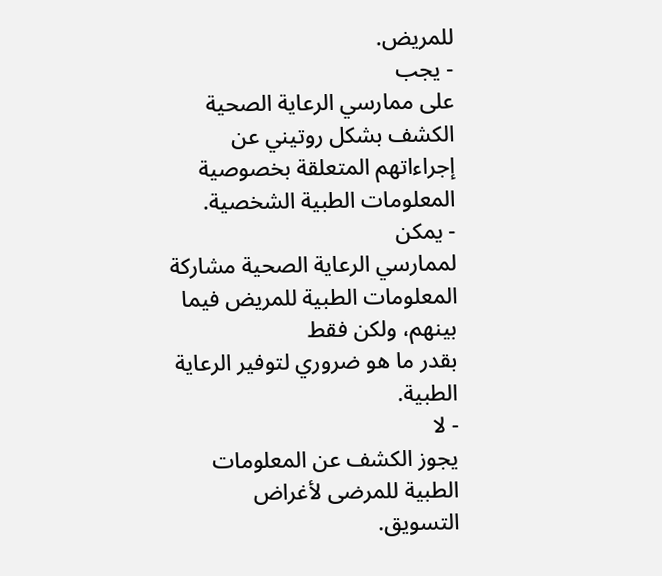للمريض.
- يجب
على ممارسي الرعاية الصحية الكشف بشكل روتيني عن إجراءاتهم المتعلقة بخصوصية
المعلومات الطبية الشخصية.
- يمكن
لممارسي الرعاية الصحية مشاركة المعلومات الطبية للمريض فيما بينهم، ولكن فقط
بقدر ما هو ضروري لتوفير الرعاية الطبية.
- لا
يجوز الكشف عن المعلومات الطبية للمرضى لأغراض التسويق.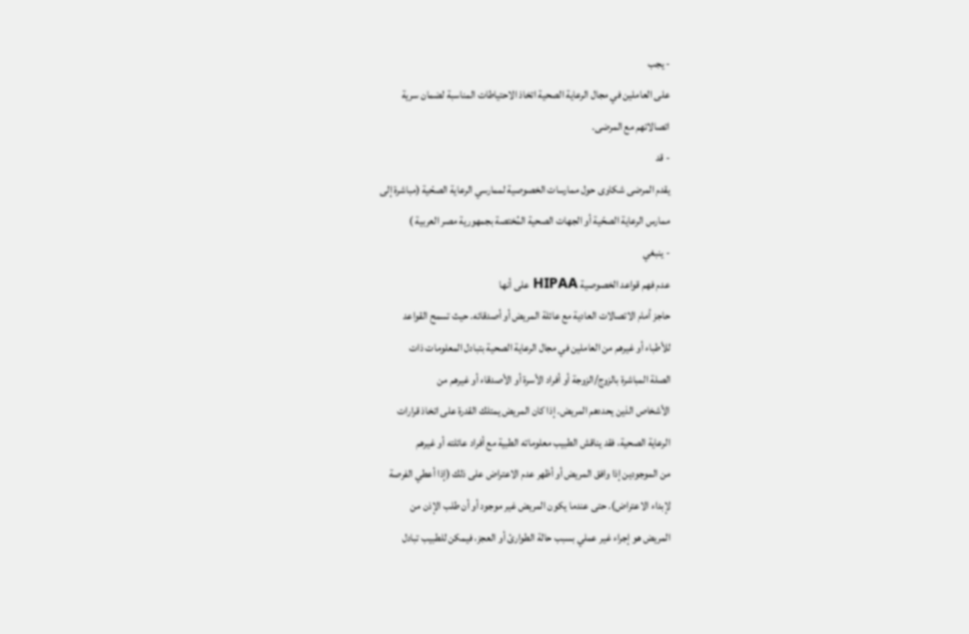- يجب
على العاملين في مجال الرعاية الصحية اتخاذ الاحتياطات المناسبة لضمان سرية
اتصالاتهم مع المرضى.
- قد
یقدم المرضى شکاوى حول ممارسات الخصوصیة لممارسي الرعایة الصحّیة (مباشرة إلی
ممارس الرعایة الصحّیة أو الجهات الصحية المُختصة بجمهورية مصر العربية )
- ينبغي
عدم فهم قواعد الخصوصية HIPAA على أنها
حاجز أمام الاتصالات العادية مع عائلة المريض أو أصدقائه. حيث تسمح القواعد
للأطباء أو غيرهم من العاملين في مجال الرعاية الصحية بتبادل المعلومات ذات
الصلة المباشرة بالزوج/الزوجة أو أفراد الأسرة أو الأصدقاء أو غيرهم من
الأشخاص الذين يحددهم المريض. إذا كان المريض يمتلك القدرة على اتخاذ قرارات
الرعاية الصحية، فقد يناقش الطبيب معلوماته الطبية مع أفراد عائلته أو غيرهم
من الموجودين إذا وافق المريض أو أظهر عدم الاعتراض على ذلك (إذا أعطي الفرصة
لإبداء الاعتراض). حتى عندما يكون المريض غير موجود أو أن طلب الإذن من
المريض هو إجراء غير عملي بسبب حالة الطوارئ أو العجز، فيمكن للطبيب تبادل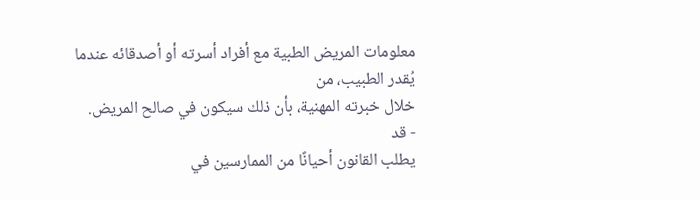معلومات المريض الطبية مع أفراد أسرته أو أصدقائه عندما يُقدر الطبيب، من
خلال خبرته المهنية، بأن ذلك سيكون في صالح المريض.
- قد
يطلب القانون أحيانًا من الممارسين في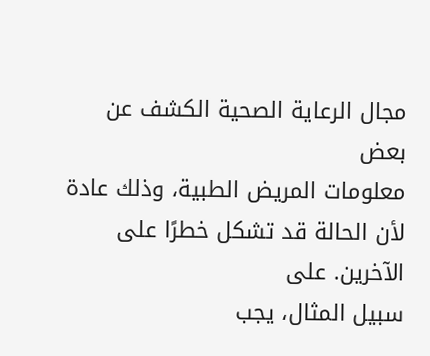مجال الرعاية الصحية الكشف عن بعض
معلومات المريض الطبية، وذلك عادة لأن الحالة قد تشكل خطرًا على الآخرين. على
سبيل المثال، يجب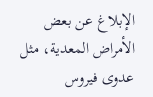الإبلاغ عن بعض الأمراض المعدية، مثل عدوى فيروس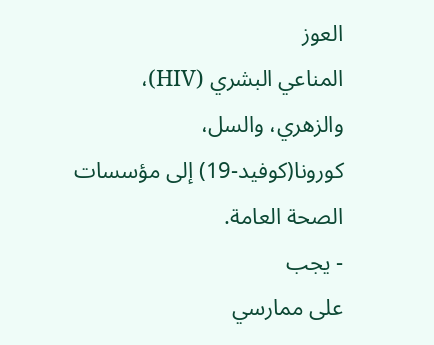العوز
المناعي البشري (HIV)،
والزهري، والسل، كورونا(كوفيد-19) إلى مؤسسات الصحة العامة.
- يجب
على ممارسي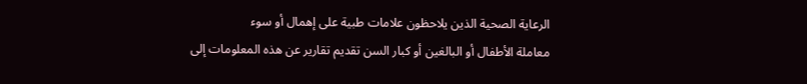الرعاية الصحية الذين يلاحظون علامات طبية على إهمال أو سوء
معاملة الأطفال أو البالغين أو كبار السن تقديم تقارير عن هذه المعلومات إلى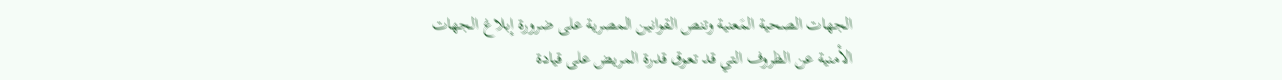الجهات الصحية المَعنية وتنص القوانين المصرية على ضرورة إبلاغ الجهات
الأمنية عن الظروف التي قد تعوق قدرة المريض على قيادة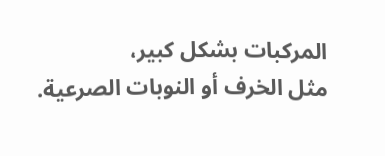المركبات بشكل كبير،
مثل الخرف أو النوبات الصرعية.